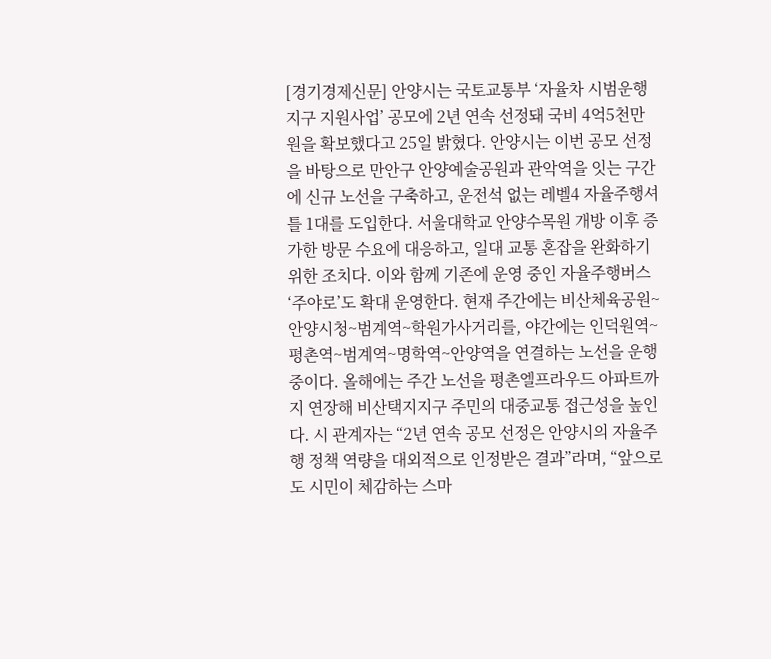[경기경제신문] 안양시는 국토교통부 ‘자율차 시범운행지구 지원사업’ 공모에 2년 연속 선정돼 국비 4억5천만 원을 확보했다고 25일 밝혔다. 안양시는 이번 공모 선정을 바탕으로 만안구 안양예술공원과 관악역을 잇는 구간에 신규 노선을 구축하고, 운전석 없는 레벨4 자율주행셔틀 1대를 도입한다. 서울대학교 안양수목원 개방 이후 증가한 방문 수요에 대응하고, 일대 교통 혼잡을 완화하기 위한 조치다. 이와 함께 기존에 운영 중인 자율주행버스 ‘주야로’도 확대 운영한다. 현재 주간에는 비산체육공원~안양시청~범계역~학원가사거리를, 야간에는 인덕원역~평촌역~범계역~명학역~안양역을 연결하는 노선을 운행 중이다. 올해에는 주간 노선을 평촌엘프라우드 아파트까지 연장해 비산택지지구 주민의 대중교통 접근성을 높인다. 시 관계자는 “2년 연속 공모 선정은 안양시의 자율주행 정책 역량을 대외적으로 인정받은 결과”라며, “앞으로도 시민이 체감하는 스마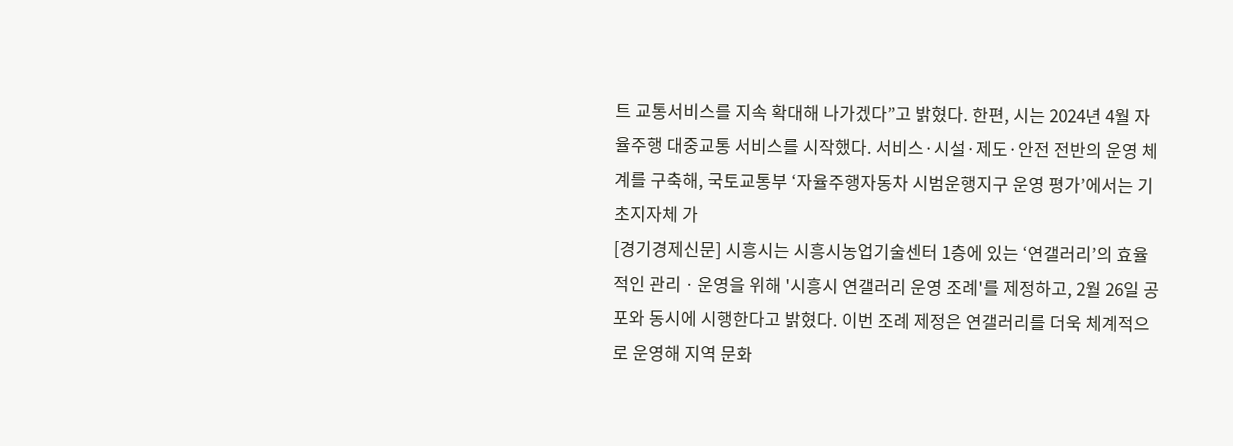트 교통서비스를 지속 확대해 나가겠다”고 밝혔다. 한편, 시는 2024년 4월 자율주행 대중교통 서비스를 시작했다. 서비스·시설·제도·안전 전반의 운영 체계를 구축해, 국토교통부 ‘자율주행자동차 시범운행지구 운영 평가’에서는 기초지자체 가
[경기경제신문] 시흥시는 시흥시농업기술센터 1층에 있는 ‘연갤러리’의 효율적인 관리ㆍ운영을 위해 '시흥시 연갤러리 운영 조례'를 제정하고, 2월 26일 공포와 동시에 시행한다고 밝혔다. 이번 조례 제정은 연갤러리를 더욱 체계적으로 운영해 지역 문화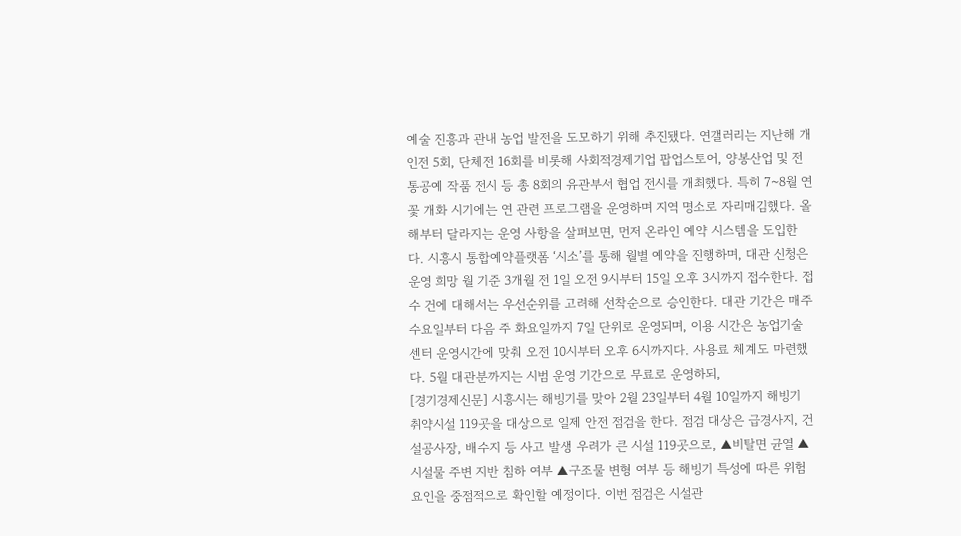예술 진흥과 관내 농업 발전을 도모하기 위해 추진됐다. 연갤러리는 지난해 개인전 5회, 단체전 16회를 비롯해 사회적경제기업 팝업스토어, 양봉산업 및 전통공예 작품 전시 등 총 8회의 유관부서 협업 전시를 개최했다. 특히 7~8월 연꽃 개화 시기에는 연 관련 프로그램을 운영하며 지역 명소로 자리매김했다. 올해부터 달라지는 운영 사항을 살펴보면, 먼저 온라인 예약 시스템을 도입한다. 시흥시 통합예약플랫폼 ‘시소’를 통해 월별 예약을 진행하며, 대관 신청은 운영 희망 월 기준 3개월 전 1일 오전 9시부터 15일 오후 3시까지 접수한다. 접수 건에 대해서는 우선순위를 고려해 선착순으로 승인한다. 대관 기간은 매주 수요일부터 다음 주 화요일까지 7일 단위로 운영되며, 이용 시간은 농업기술센터 운영시간에 맞춰 오전 10시부터 오후 6시까지다. 사용료 체계도 마련했다. 5월 대관분까지는 시범 운영 기간으로 무료로 운영하되,
[경기경제신문] 시흥시는 해빙기를 맞아 2월 23일부터 4월 10일까지 해빙기 취약시설 119곳을 대상으로 일제 안전 점검을 한다. 점검 대상은 급경사지, 건설공사장, 배수지 등 사고 발생 우려가 큰 시설 119곳으로, ▲비탈면 균열 ▲시설물 주변 지반 침하 여부 ▲구조물 변형 여부 등 해빙기 특성에 따른 위험요인을 중점적으로 확인할 예정이다. 이번 점검은 시설관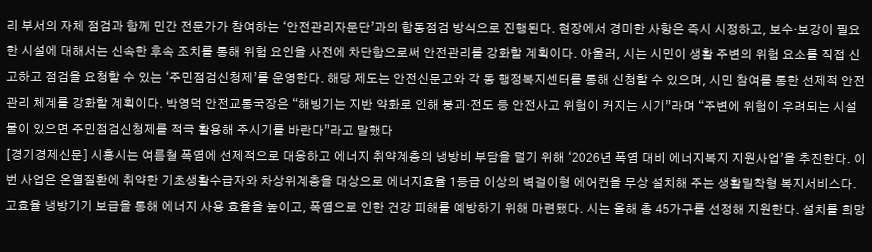리 부서의 자체 점검과 함께 민간 전문가가 참여하는 ‘안전관리자문단’과의 합동점검 방식으로 진행된다. 현장에서 경미한 사항은 즉시 시정하고, 보수·보강이 필요한 시설에 대해서는 신속한 후속 조치를 통해 위험 요인을 사전에 차단함으로써 안전관리를 강화할 계획이다. 아울러, 시는 시민이 생활 주변의 위험 요소를 직접 신고하고 점검을 요청할 수 있는 ‘주민점검신청제’를 운영한다. 해당 제도는 안전신문고와 각 동 행정복지센터를 통해 신청할 수 있으며, 시민 참여를 통한 선제적 안전관리 체계를 강화할 계획이다. 박영덕 안전교통국장은 “해빙기는 지반 약화로 인해 붕괴·전도 등 안전사고 위험이 커지는 시기”라며 “주변에 위험이 우려되는 시설물이 있으면 주민점검신청제를 적극 활용해 주시기를 바란다”라고 말했다
[경기경제신문] 시흥시는 여름철 폭염에 선제적으로 대응하고 에너지 취약계층의 냉방비 부담을 덜기 위해 ‘2026년 폭염 대비 에너지복지 지원사업’을 추진한다. 이번 사업은 온열질환에 취약한 기초생활수급자와 차상위계층을 대상으로 에너지효율 1등급 이상의 벽걸이형 에어컨을 무상 설치해 주는 생활밀착형 복지서비스다. 고효율 냉방기기 보급을 통해 에너지 사용 효율을 높이고, 폭염으로 인한 건강 피해를 예방하기 위해 마련됐다. 시는 올해 총 45가구를 선정해 지원한다. 설치를 희망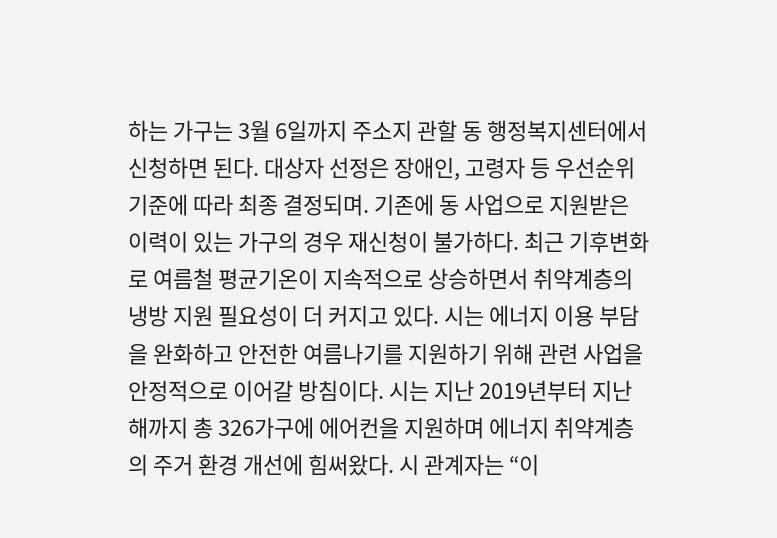하는 가구는 3월 6일까지 주소지 관할 동 행정복지센터에서 신청하면 된다. 대상자 선정은 장애인, 고령자 등 우선순위 기준에 따라 최종 결정되며. 기존에 동 사업으로 지원받은 이력이 있는 가구의 경우 재신청이 불가하다. 최근 기후변화로 여름철 평균기온이 지속적으로 상승하면서 취약계층의 냉방 지원 필요성이 더 커지고 있다. 시는 에너지 이용 부담을 완화하고 안전한 여름나기를 지원하기 위해 관련 사업을 안정적으로 이어갈 방침이다. 시는 지난 2019년부터 지난해까지 총 326가구에 에어컨을 지원하며 에너지 취약계층의 주거 환경 개선에 힘써왔다. 시 관계자는 “이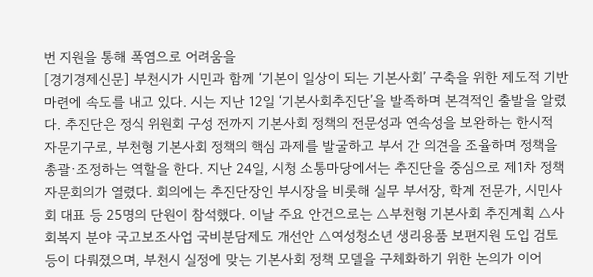번 지원을 통해 폭염으로 어려움을
[경기경제신문] 부천시가 시민과 함께 ‘기본이 일상이 되는 기본사회’ 구축을 위한 제도적 기반 마련에 속도를 내고 있다. 시는 지난 12일 ‘기본사회추진단’을 발족하며 본격적인 출발을 알렸다. 추진단은 정식 위원회 구성 전까지 기본사회 정책의 전문성과 연속성을 보완하는 한시적 자문기구로, 부천형 기본사회 정책의 핵심 과제를 발굴하고 부서 간 의견을 조율하며 정책을 총괄·조정하는 역할을 한다. 지난 24일, 시청 소통마당에서는 추진단을 중심으로 제1차 정책 자문회의가 열렸다. 회의에는 추진단장인 부시장을 비롯해 실무 부서장, 학계 전문가, 시민사회 대표 등 25명의 단원이 참석했다. 이날 주요 안건으로는 △부천형 기본사회 추진계획 △사회복지 분야 국고보조사업 국비분담제도 개선안 △여성청소년 생리용품 보편지원 도입 검토 등이 다뤄졌으며, 부천시 실정에 맞는 기본사회 정책 모델을 구체화하기 위한 논의가 이어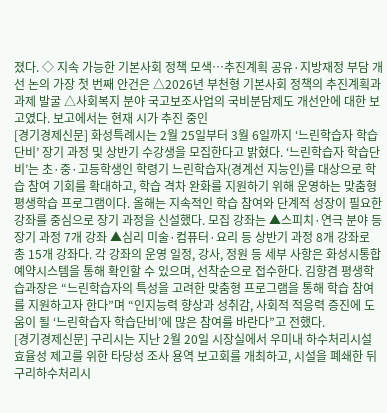졌다. ◇ 지속 가능한 기본사회 정책 모색…추진계획 공유·지방재정 부담 개선 논의 가장 첫 번째 안건은 △2026년 부천형 기본사회 정책의 추진계획과 과제 발굴 △사회복지 분야 국고보조사업의 국비분담제도 개선안에 대한 보고였다. 보고에서는 현재 시가 추진 중인
[경기경제신문] 화성특례시는 2월 25일부터 3월 6일까지 ‘느린학습자 학습단비’ 장기 과정 및 상반기 수강생을 모집한다고 밝혔다. ‘느린학습자 학습단비’는 초·중·고등학생인 학령기 느린학습자(경계선 지능인)를 대상으로 학습 참여 기회를 확대하고, 학습 격차 완화를 지원하기 위해 운영하는 맞춤형 평생학습 프로그램이다. 올해는 지속적인 학습 참여와 단계적 성장이 필요한 강좌를 중심으로 장기 과정을 신설했다. 모집 강좌는 ▲스피치·연극 분야 등 장기 과정 7개 강좌 ▲심리 미술·컴퓨터·요리 등 상반기 과정 8개 강좌로 총 15개 강좌다. 각 강좌의 운영 일정, 강사, 정원 등 세부 사항은 화성시통합예약시스템을 통해 확인할 수 있으며, 선착순으로 접수한다. 김향겸 평생학습과장은 “느린학습자의 특성을 고려한 맞춤형 프로그램을 통해 학습 참여를 지원하고자 한다”며 “인지능력 향상과 성취감, 사회적 적응력 증진에 도움이 될 ‘느린학습자 학습단비’에 많은 참여를 바란다”고 전했다.
[경기경제신문] 구리시는 지난 2월 20일 시장실에서 우미내 하수처리시설 효율성 제고를 위한 타당성 조사 용역 보고회를 개최하고, 시설을 폐쇄한 뒤 구리하수처리시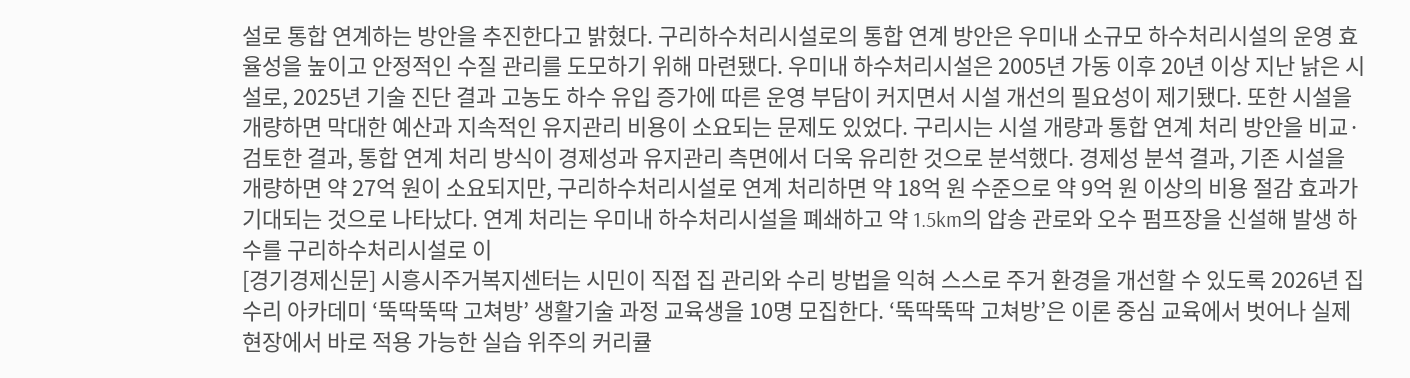설로 통합 연계하는 방안을 추진한다고 밝혔다. 구리하수처리시설로의 통합 연계 방안은 우미내 소규모 하수처리시설의 운영 효율성을 높이고 안정적인 수질 관리를 도모하기 위해 마련됐다. 우미내 하수처리시설은 2005년 가동 이후 20년 이상 지난 낡은 시설로, 2025년 기술 진단 결과 고농도 하수 유입 증가에 따른 운영 부담이 커지면서 시설 개선의 필요성이 제기됐다. 또한 시설을 개량하면 막대한 예산과 지속적인 유지관리 비용이 소요되는 문제도 있었다. 구리시는 시설 개량과 통합 연계 처리 방안을 비교·검토한 결과, 통합 연계 처리 방식이 경제성과 유지관리 측면에서 더욱 유리한 것으로 분석했다. 경제성 분석 결과, 기존 시설을 개량하면 약 27억 원이 소요되지만, 구리하수처리시설로 연계 처리하면 약 18억 원 수준으로 약 9억 원 이상의 비용 절감 효과가 기대되는 것으로 나타났다. 연계 처리는 우미내 하수처리시설을 폐쇄하고 약 1.5km의 압송 관로와 오수 펌프장을 신설해 발생 하수를 구리하수처리시설로 이
[경기경제신문] 시흥시주거복지센터는 시민이 직접 집 관리와 수리 방법을 익혀 스스로 주거 환경을 개선할 수 있도록 2026년 집수리 아카데미 ‘뚝딱뚝딱 고쳐방’ 생활기술 과정 교육생을 10명 모집한다. ‘뚝딱뚝딱 고쳐방’은 이론 중심 교육에서 벗어나 실제 현장에서 바로 적용 가능한 실습 위주의 커리큘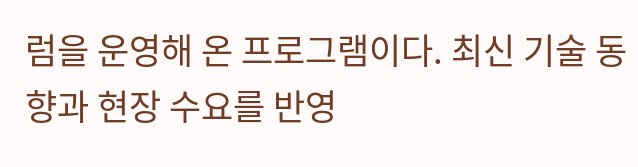럼을 운영해 온 프로그램이다. 최신 기술 동향과 현장 수요를 반영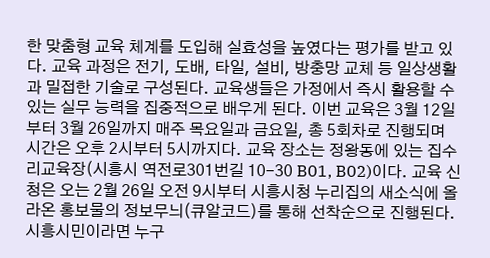한 맞춤형 교육 체계를 도입해 실효성을 높였다는 평가를 받고 있다. 교육 과정은 전기, 도배, 타일, 설비, 방충망 교체 등 일상생활과 밀접한 기술로 구성된다. 교육생들은 가정에서 즉시 활용할 수 있는 실무 능력을 집중적으로 배우게 된다. 이번 교육은 3월 12일부터 3월 26일까지 매주 목요일과 금요일, 총 5회차로 진행되며 시간은 오후 2시부터 5시까지다. 교육 장소는 정왕동에 있는 집수리교육장(시흥시 역전로301번길 10-30 B01, B02)이다. 교육 신청은 오는 2월 26일 오전 9시부터 시흥시청 누리집의 새소식에 올라온 홍보물의 정보무늬(큐알코드)를 통해 선착순으로 진행된다. 시흥시민이라면 누구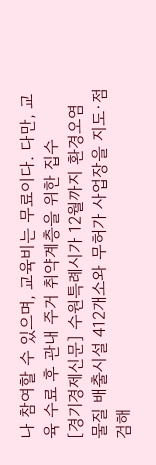나 참여할 수 있으며, 교육비는 무료이다. 다만, 교육 수료 후 관내 주거 취약계층을 위한 집수
[경기경제신문] 수원특례시가 12월까지 환경오염 물질 배출시설 412개소와 무허가 사업장을 지도·점검해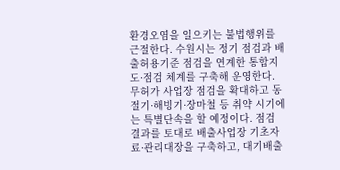환경오염을 일으키는 불법행위를 근절한다. 수원시는 정기 점검과 배출허용기준 점검을 연계한 통합지도·점검 체계를 구축해 운영한다. 무허가 사업장 점검을 확대하고 동절기·해빙기·장마철 등 취약 시기에는 특별단속을 할 예정이다. 점검 결과를 토대로 배출사업장 기초자료·관리대장을 구축하고, 대기배출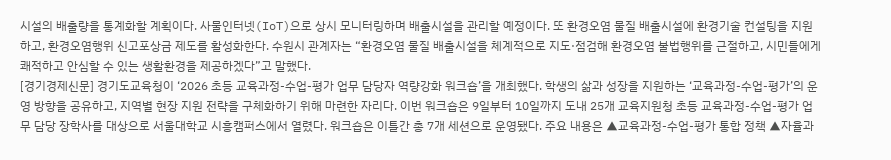시설의 배출량을 통계화할 계획이다. 사물인터넷(IoT)으로 상시 모니터링하며 배출시설을 관리할 예정이다. 또 환경오염 물질 배출시설에 환경기술 컨설팅을 지원하고, 환경오염행위 신고포상금 제도를 활성화한다. 수원시 관계자는 “환경오염 물질 배출시설을 체계적으로 지도·점검해 환경오염 불법행위를 근절하고, 시민들에게 쾌적하고 안심할 수 있는 생활환경을 제공하겠다”고 말했다.
[경기경제신문] 경기도교육청이 ‘2026 초등 교육과정-수업-평가 업무 담당자 역량강화 워크숍’을 개최했다. 학생의 삶과 성장을 지원하는 ‘교육과정-수업-평가’의 운영 방향을 공유하고, 지역별 현장 지원 전략을 구체화하기 위해 마련한 자리다. 이번 워크숍은 9일부터 10일까지 도내 25개 교육지원청 초등 교육과정-수업-평가 업무 담당 장학사를 대상으로 서울대학교 시흥캠퍼스에서 열렸다. 워크숍은 이틀간 총 7개 세션으로 운영됐다. 주요 내용은 ▲교육과정-수업-평가 통합 정책 ▲자율과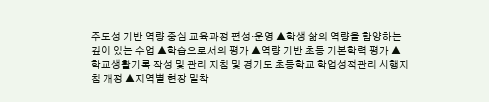주도성 기반 역량 중심 교육과정 편성·운영 ▲학생 삶의 역량을 함양하는 깊이 있는 수업 ▲학습으로서의 평가 ▲역량 기반 초등 기본학력 평가 ▲학교생활기록 작성 및 관리 지침 및 경기도 초등학교 학업성적관리 시행지침 개정 ▲지역별 현장 밀착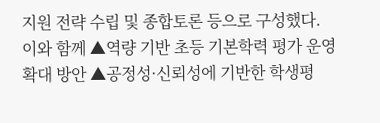지원 전략 수립 및 종합토론 등으로 구성했다. 이와 함께 ▲역량 기반 초등 기본학력 평가 운영 확대 방안 ▲공정성·신뢰성에 기반한 학생평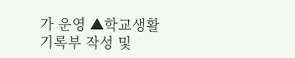가 운영 ▲학교생활기록부 작성 및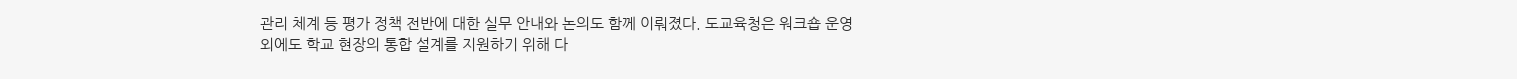관리 체계 등 평가 정책 전반에 대한 실무 안내와 논의도 함께 이뤄졌다. 도교육청은 워크숍 운영 외에도 학교 현장의 통합 설계를 지원하기 위해 다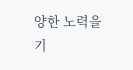양한 노력을 기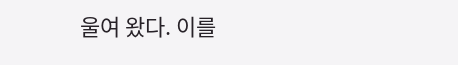울여 왔다. 이를